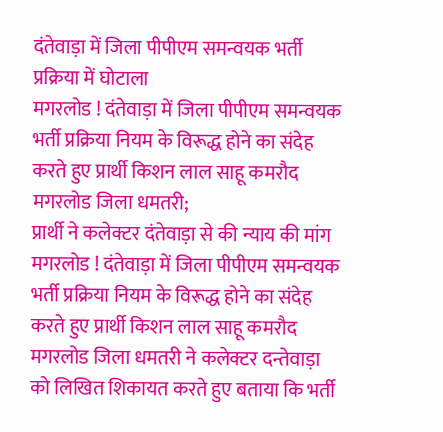दंतेवाड़ा में जिला पीपीएम समन्वयक भर्ती प्रक्रिया में घोटाला
मगरलोड ! दंतेवाड़ा में जिला पीपीएम समन्वयक भर्ती प्रक्रिया नियम के विरूद्ध होने का संदेह करते हुए प्रार्थी किशन लाल साहू कमरौद मगरलोड जिला धमतरी;
प्रार्थी ने कलेक्टर दंतेवाड़ा से की न्याय की मांग
मगरलोड ! दंतेवाड़ा में जिला पीपीएम समन्वयक भर्ती प्रक्रिया नियम के विरूद्ध होने का संदेह करते हुए प्रार्थी किशन लाल साहू कमरौद मगरलोड जिला धमतरी ने कलेक्टर दन्तेवाड़ा को लिखित शिकायत करते हुए बताया कि भर्ती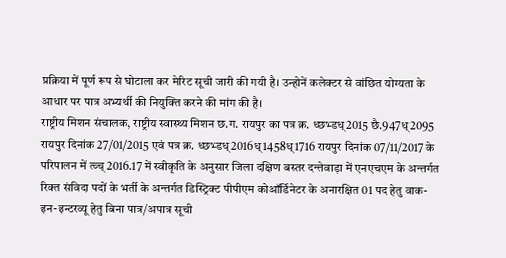प्रक्रिया में पूर्ण रूप से घोटाला कर मेरिट सूची जारी की गयी है। उन्होनें कलेक्टर से वांछित योग्यता के आधार पर पात्र अभ्यर्थी की नियुक्ति करने की मांग की है।
राष्ट्रीय मिशन संचालक, राष्ट्रीय स्वास्थ्य मिशन छ.ग. रायपुर का पत्र क्र. ध्छभ्डध्2015 छै.947ध्2095 रायपुर दिनांक 27/01/2015 एवं पत्र क्र. ध्छभ्डध्2016ध्1458ध्1716 रायपुर दिनांक 07/11/2017 के परिपालन में त्व्च् 2016.17 में स्वीकृति के अनुसार जिला दक्षिण बस्तर दन्तेवाड़ा में एनएचएम के अन्तर्गत रिक्त संविदा पदों के भर्ती के अन्तर्गत डिस्ट्रिक्ट पीपीएम कोऑर्डिनेटर के अनारक्षित 01 पद हेतु वाक-इन-इन्टरव्यू हेतु बिना पात्र/अपात्र सूची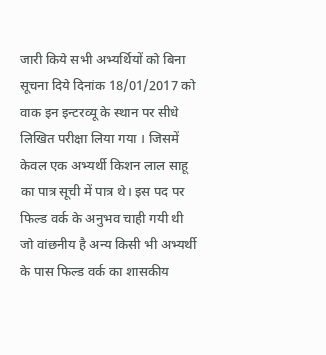जारी किये सभी अभ्यर्थियों को बिना सूचना दिये दिनांक 18/01/2017 को वाक इन इन्टरव्यू के स्थान पर सीधे लिखित परीक्षा लिया गया । जिसमें केवल एक अभ्यर्थी किशन लाल साहू का पात्र सूची में पात्र थे। इस पद पर फिल्ड वर्क के अनुभव चाही गयी थी जो वांछनीय है अन्य किसी भी अभ्यर्थी के पास फिल्ड वर्क का शासकीय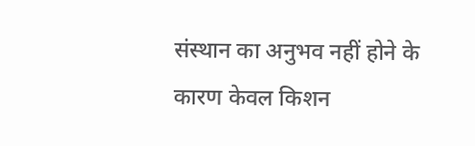संस्थान का अनुभव नहीं होने के कारण केवल किशन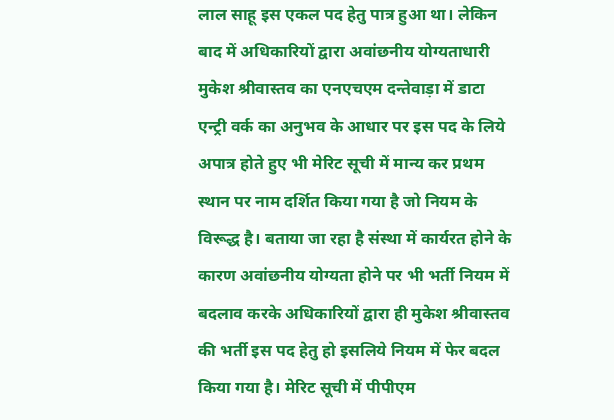लाल साहू इस एकल पद हेतु पात्र हुआ था। लेकिन बाद में अधिकारियों द्वारा अवांछनीय योग्यताधारी मुकेश श्रीवास्तव का एनएचएम दन्तेवाड़ा में डाटा एन्ट्री वर्क का अनुभव के आधार पर इस पद के लिये अपात्र होते हुए भी मेरिट सूची में मान्य कर प्रथम स्थान पर नाम दर्शित किया गया है जो नियम के विरूद्ध है। बताया जा रहा है संस्था में कार्यरत होने के कारण अवांछनीय योग्यता होने पर भी भर्ती नियम में बदलाव करके अधिकारियों द्वारा ही मुकेश श्रीवास्तव की भर्ती इस पद हेतु हो इसलिये नियम में फेर बदल किया गया है। मेरिट सूची में पीपीएम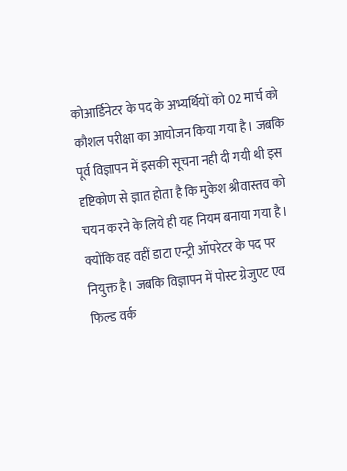कोआर्डिनेटर के पद के अभ्यर्थियों को 02 मार्च को कौशल परीक्षा का आयोजन किया गया है। जबकि पूर्व विज्ञापन में इसकी सूचना नही दी गयी थी इस दृष्टिकोण से ज्ञात होता है कि मुकेश श्रीवास्तव को चयन करने के लिये ही यह नियम बनाया गया है। क्योंकि वह वहीं डाटा एन्ट्री ऑपरेटर के पद पर नियुक्त है। जबकि विज्ञापन में पोस्ट ग्रेजुएट एव फिल्ड वर्क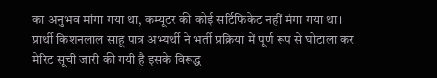का अनुभव मांगा गया था, कम्यूटर की कोई सर्टिफिकेट नहीं मंगा गया था।
प्रार्थी किशनलाल साहू पात्र अभ्यर्थी ने भर्ती प्रक्रिया में पूर्ण रूप से घोटाला कर मेरिट सूची जारी की गयी है इसके विरूद्ध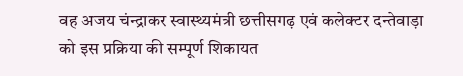वह अजय चंन्द्राकर स्वास्थ्यमंत्री छत्तीसगढ़ एवं कलेक्टर दन्तेवाड़ा को इस प्रक्रिया की सम्पूर्ण शिकायत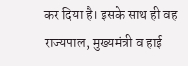कर दिया है। इसके साथ ही वह राज्यपाल, मुख्यमंत्री व हाई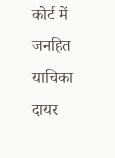कोर्ट में जनहित याचिका दायर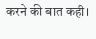करने की बात कही।